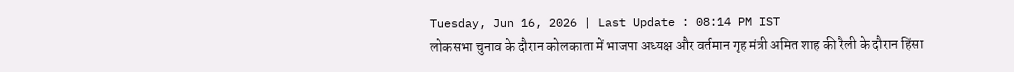Tuesday, Jun 16, 2026 | Last Update : 08:14 PM IST
लोकसभा चुनाव के दौरान कोलकाता में भाजपा अध्यक्ष और वर्तमान गृह मंत्री अमित शाह की रैली के दौरान हिंसा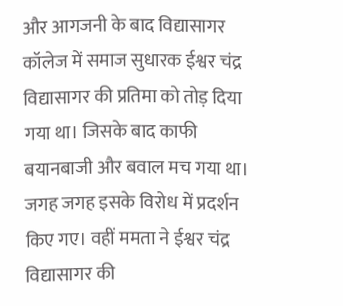और आगजनी के बाद विद्यासागर कॉलेज में समाज सुधारक ईश्वर चंद्र विद्यासागर की प्रतिमा को तोड़ दिया गया था। जिसके बाद काफी बयानबाजी और बवाल मच गया था। जगह जगह इसके विरोध में प्रदर्शन किए गए। वहीं ममता ने ईश्वर चंद्र विद्यासागर की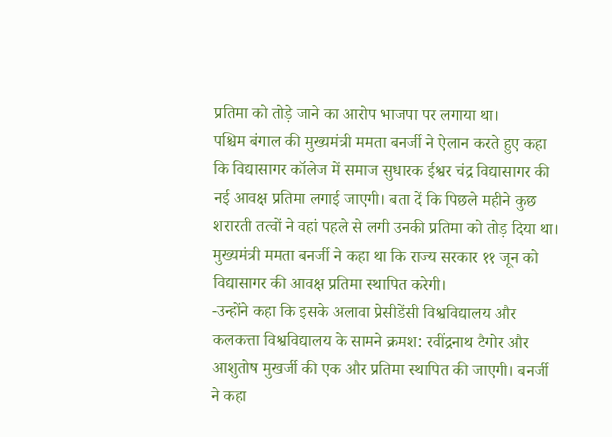प्रतिमा को तोड़े जाने का आरोप भाजपा पर लगाया था।
पश्चिम बंगाल की मुख्यमंत्री ममता बनर्जी ने ऐलान करते हुए कहा कि विद्यासागर कॉलेज में समाज सुधारक ईश्वर चंद्र विद्यासागर की नई आवक्ष प्रतिमा लगाई जाएगी। बता दें कि पिछले महीने कुछ शरारती तत्वों ने वहां पहले से लगी उनकी प्रतिमा को तोड़ दिया था। मुख्यमंत्री ममता बनर्जी ने कहा था कि राज्य सरकार ११ जून को विद्यासागर की आवक्ष प्रतिमा स्थापित करेगी।
-उन्होंने कहा कि इसके अलावा प्रेसीडेंसी विश्वविद्यालय और कलकत्ता विश्वविद्यालय के सामने क्रमश: रवींद्रनाथ टैगोर और आशुतोष मुखर्जी की एक और प्रतिमा स्थापित की जाएगी। बनर्जी ने कहा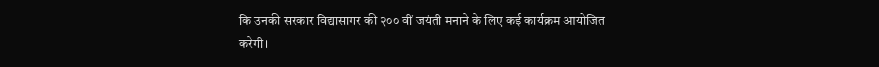कि उनकी सरकार विद्यासागर की २०० वीं जयंती मनाने के लिए कई कार्यक्रम आयोजित करेगी।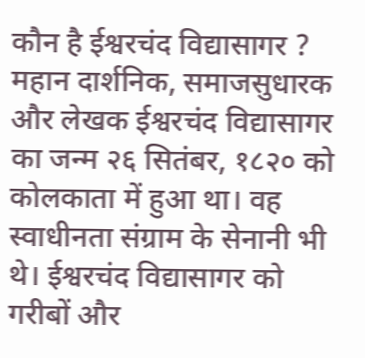कौन है ईश्वरचंद विद्यासागर ?
महान दार्शनिक, समाजसुधारक और लेखक ईश्वरचंद विद्यासागर का जन्म २६ सितंबर, १८२० को कोलकाता में हुआ था। वह स्वाधीनता संग्राम के सेनानी भी थे। ईश्वरचंद विद्यासागर को गरीबों और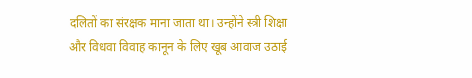दलितों का संरक्षक माना जाता था। उन्होंने स्त्री शिक्षा और विधवा विवाह कानून के लिए खूब आवाज उठाई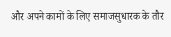और अपने कामों के लिए समाजसुधारक के तौर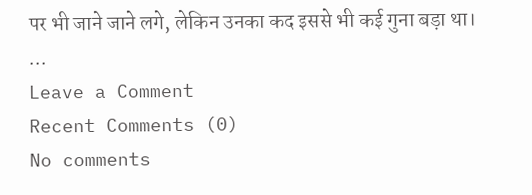पर भी जाने जाने लगे, लेकिन उनका कद इससे भी कई गुना बड़ा था।
...
Leave a Comment
Recent Comments (0)
No comments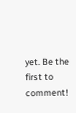yet. Be the first to comment!